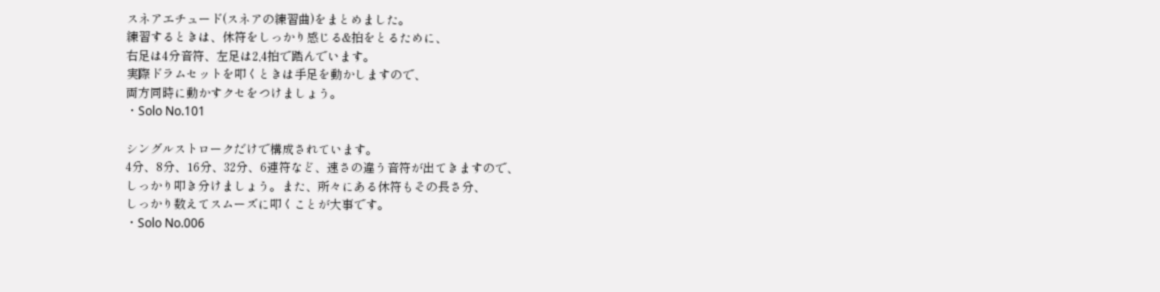スネアエチュード(スネアの練習曲)をまとめました。
練習するときは、休符をしっかり感じる&拍をとるために、
右足は4分音符、左足は2,4拍で踏んでいます。
実際ドラムセットを叩くときは手足を動かしますので、
両方同時に動かすクセをつけましょう。
・Solo No.101

シングルストロークだけで構成されています。
4分、8分、16分、32分、6連符など、速さの違う音符が出てきますので、
しっかり叩き分けましょう。また、所々にある休符もその長さ分、
しっかり数えてスムーズに叩くことが大事です。
・Solo No.006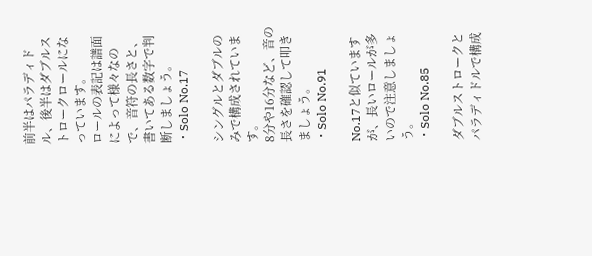前半はパラディドル、後半はダブルストロークロールになっています。
ロールの表記は譜面によって様々なので、音符の長さと、書いてある数字で判断しましょう。
・Solo No.17

シングルとダブルのみで構成されています。
8分や16分など、音の長さを確認して叩きましょう。
・Solo No.91

No.17と似ていますが、長いロールが多いので注意しましょう。
・Solo No.85

ダブルストロークとパラディドルで構成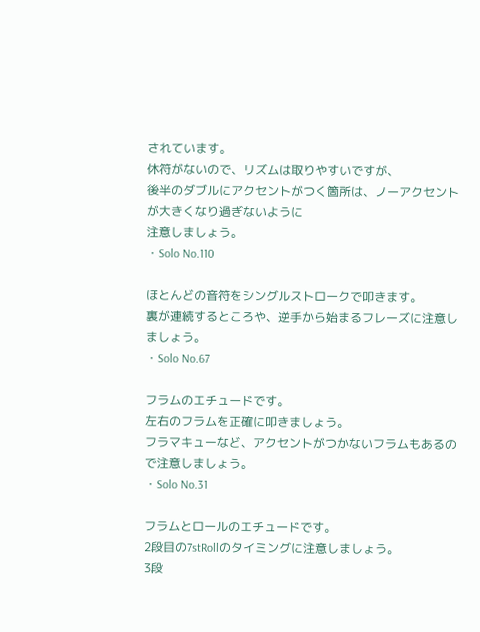されています。
休符がないので、リズムは取りやすいですが、
後半のダブルにアクセントがつく箇所は、ノーアクセントが大きくなり過ぎないように
注意しましょう。
・Solo No.110

ほとんどの音符をシングルストロークで叩きます。
裏が連続するところや、逆手から始まるフレーズに注意しましょう。
・Solo No.67

フラムのエチュードです。
左右のフラムを正確に叩きましょう。
フラマキューなど、アクセントがつかないフラムもあるので注意しましょう。
・Solo No.31

フラムとロールのエチュードです。
2段目の7stRollのタイミングに注意しましょう。
3段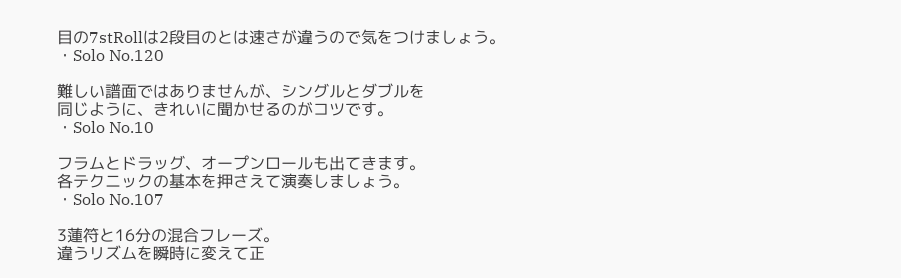目の7stRollは2段目のとは速さが違うので気をつけましょう。
・Solo No.120

難しい譜面ではありませんが、シングルとダブルを
同じように、きれいに聞かせるのがコツです。
・Solo No.10

フラムとドラッグ、オープンロールも出てきます。
各テクニックの基本を押さえて演奏しましょう。
・Solo No.107

3蓮符と16分の混合フレーズ。
違うリズムを瞬時に変えて正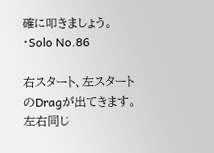確に叩きましょう。
・Solo No.86

右スタート、左スタートのDragが出てきます。
左右同じ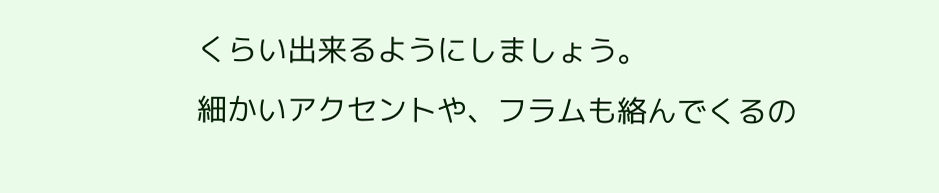くらい出来るようにしましょう。
細かいアクセントや、フラムも絡んでくるの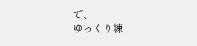で、
ゆっくり練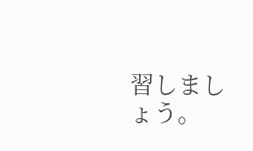習しましょう。